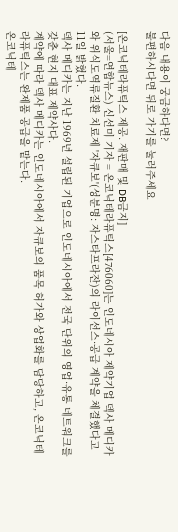다음 내용이 궁금하다면?
불편하시다면 뒤로 가기를 눌러주세요

[온코닉테라퓨틱스 제공. 재판매 및 DB금지]
(서울=연합뉴스) 신선미 기자 = 온코닉테라퓨틱스[476060]는 인도네시아 제약기업 덱사 메디카와 위식도역류질환 치료제 '자큐보'(성분명: 자스타프라잔)의 라이선스·공급 계약을 체결했다고 11일 밝혔다.
덱사 메디카는 지난 1969년 설립된 기업으로 인도네시아에서 전국 단위의 영업·유통 네트워크를 갖춘 현지 대표 제약사다.
계약에 따라 덱사 메디카는 인도네시아에서 자큐보의 품목 허가와 상업화를 담당하고, 온코닉테라퓨틱스는 완제품 공급을 맡는다.
온코닉테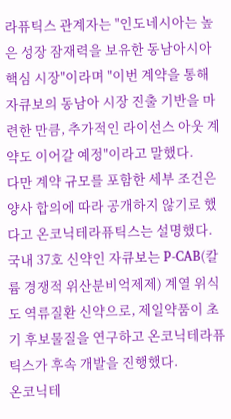라퓨틱스 관계자는 "인도네시아는 높은 성장 잠재력을 보유한 동남아시아 핵심 시장"이라며 "이번 계약을 통해 자큐보의 동남아 시장 진출 기반을 마련한 만큼, 추가적인 라이선스 아웃 계약도 이어갈 예정"이라고 말했다.
다만 계약 규모를 포함한 세부 조건은 양사 합의에 따라 공개하지 않기로 했다고 온코닉테라퓨틱스는 설명했다.
국내 37호 신약인 자큐보는 P-CAB(칼륨 경쟁적 위산분비억제제) 계열 위식도 역류질환 신약으로, 제일약품이 초기 후보물질을 연구하고 온코닉테라퓨틱스가 후속 개발을 진행했다.
온코닉테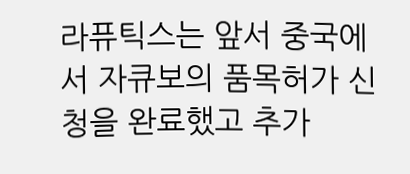라퓨틱스는 앞서 중국에서 자큐보의 품목허가 신청을 완료했고 추가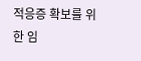적응증 확보를 위한 임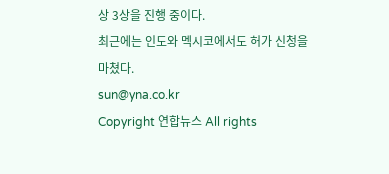상 3상을 진행 중이다.
최근에는 인도와 멕시코에서도 허가 신청을 마쳤다.
sun@yna.co.kr
Copyright 연합뉴스 All rights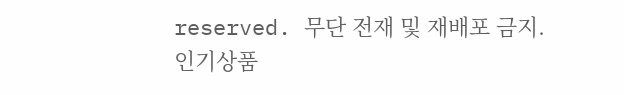reserved. 무단 전재 및 재배포 금지.
인기상품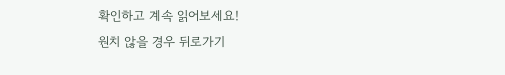확인하고 계속 읽어보세요!
원치 않을 경우 뒤로가기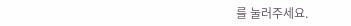를 눌러주세요.